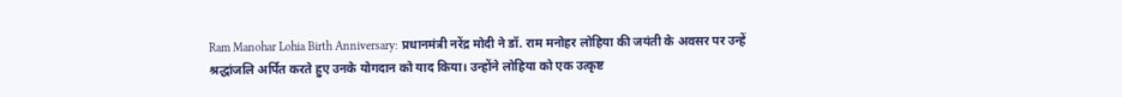Ram Manohar Lohia Birth Anniversary: प्रधानमंत्री नरेंद्र मोदी ने डॉ. राम मनोहर लोहिया की जयंती के अवसर पर उन्हें श्रद्धांजलि अर्पित करते हुए उनके योगदान को याद किया। उन्होंने लोहिया को एक उत्कृष्ट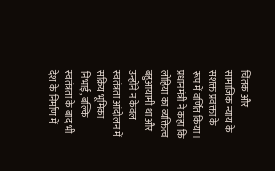चिंतक और सामाजिक न्याय के सशक्त प्रवक्ता के रूप में वर्णित किया। प्रधानमंत्री ने कहा कि लोहिया का व्यक्तित्व बहुआयामी था और उन्होंने न केवल स्वतंत्रता आंदोलन में सक्रिय भूमिका निभाई, बल्कि स्वतंत्रता के बाद भी देश के निर्माण में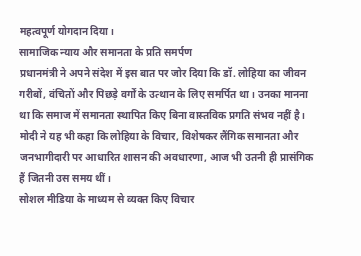महत्वपूर्ण योगदान दिया।
सामाजिक न्याय और समानता के प्रति समर्पण
प्रधानमंत्री ने अपने संदेश में इस बात पर जोर दिया कि डॉ. लोहिया का जीवन गरीबों, वंचितों और पिछड़े वर्गों के उत्थान के लिए समर्पित था। उनका मानना था कि समाज में समानता स्थापित किए बिना वास्तविक प्रगति संभव नहीं है। मोदी ने यह भी कहा कि लोहिया के विचार, विशेषकर लैंगिक समानता और जनभागीदारी पर आधारित शासन की अवधारणा, आज भी उतनी ही प्रासंगिक हैं जितनी उस समय थीं।
सोशल मीडिया के माध्यम से व्यक्त किए विचार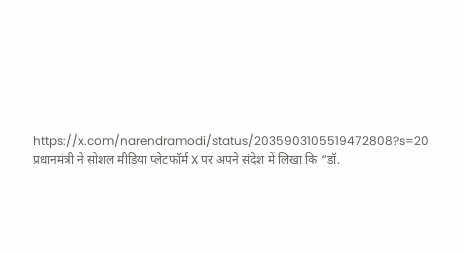https://x.com/narendramodi/status/2035903105519472808?s=20
प्रधानमंत्री ने सोशल मीडिया प्लेटफॉर्म X पर अपने संदेश में लिखा कि “डॉ.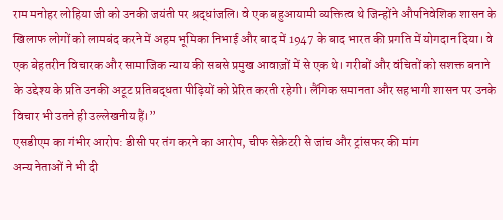राम मनोहर लोहिया जी को उनकी जयंती पर श्रद्धांजलि। वे एक बहुआयामी व्यक्तित्व थे जिन्होंने औपनिवेशिक शासन के खिलाफ लोगों को लामबंद करने में अहम भूमिका निभाई और बाद में 1947 के बाद भारत की प्रगति में योगदान दिया। वे एक बेहतरीन विचारक और सामाजिक न्याय की सबसे प्रमुख आवाज़ों में से एक थे। गरीबों और वंचितों को सशक्त बनाने के उद्देश्य के प्रति उनकी अटूट प्रतिबद्धता पीढ़ियों को प्रेरित करती रहेगी। लैंगिक समानता और सहभागी शासन पर उनके विचार भी उतने ही उल्लेखनीय हैं।”
एसडीएम का गंभीर आरोप: डीसी पर तंग करने का आरोप, चीफ सेक्रेटरी से जांच और ट्रांसफर की मांग
अन्य नेताओं ने भी दी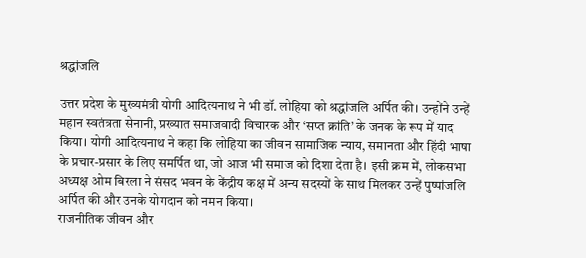श्रद्धांजलि

उत्तर प्रदेश के मुख्यमंत्री योगी आदित्यनाथ ने भी डॉ. लोहिया को श्रद्धांजलि अर्पित की। उन्होंने उन्हें महान स्वतंत्रता सेनानी, प्रख्यात समाजवादी विचारक और ‘सप्त क्रांति’ के जनक के रूप में याद किया। योगी आदित्यनाथ ने कहा कि लोहिया का जीवन सामाजिक न्याय, समानता और हिंदी भाषा के प्रचार-प्रसार के लिए समर्पित था, जो आज भी समाज को दिशा देता है। इसी क्रम में, लोकसभा अध्यक्ष ओम बिरला ने संसद भवन के केंद्रीय कक्ष में अन्य सदस्यों के साथ मिलकर उन्हें पुष्पांजलि अर्पित की और उनके योगदान को नमन किया।
राजनीतिक जीवन और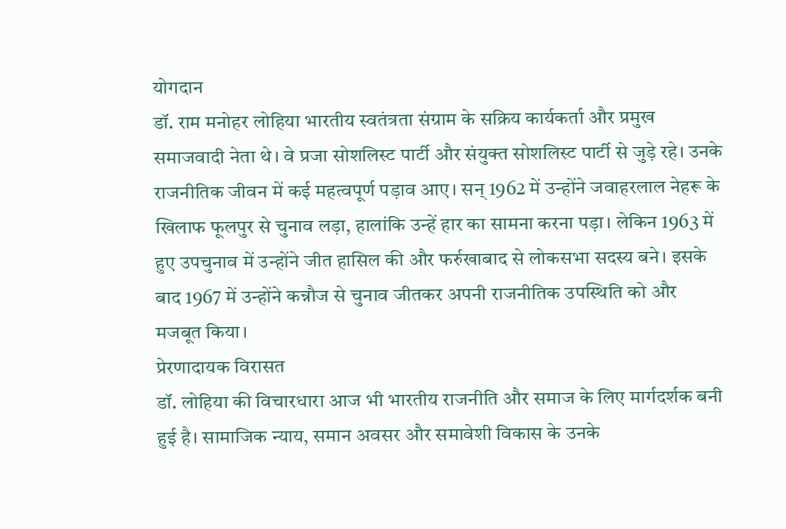योगदान
डॉ. राम मनोहर लोहिया भारतीय स्वतंत्रता संग्राम के सक्रिय कार्यकर्ता और प्रमुख समाजवादी नेता थे। वे प्रजा सोशलिस्ट पार्टी और संयुक्त सोशलिस्ट पार्टी से जुड़े रहे। उनके राजनीतिक जीवन में कई महत्वपूर्ण पड़ाव आए। सन् 1962 में उन्होंने जवाहरलाल नेहरू के खिलाफ फूलपुर से चुनाव लड़ा, हालांकि उन्हें हार का सामना करना पड़ा। लेकिन 1963 में हुए उपचुनाव में उन्होंने जीत हासिल की और फर्रुखाबाद से लोकसभा सदस्य बने। इसके बाद 1967 में उन्होंने कन्नौज से चुनाव जीतकर अपनी राजनीतिक उपस्थिति को और मजबूत किया।
प्रेरणादायक विरासत
डॉ. लोहिया की विचारधारा आज भी भारतीय राजनीति और समाज के लिए मार्गदर्शक बनी हुई है। सामाजिक न्याय, समान अवसर और समावेशी विकास के उनके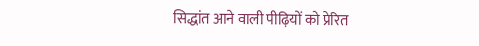सिद्धांत आने वाली पीढ़ियों को प्रेरित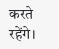करते रहेंगे।